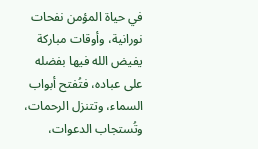في حياة المؤمن نفحات نورانية، وأوقات مباركة يفيض الله فيها بفضله على عباده، فتُفتح أبواب السماء، وتتنزل الرحمات، وتُستجاب الدعوات،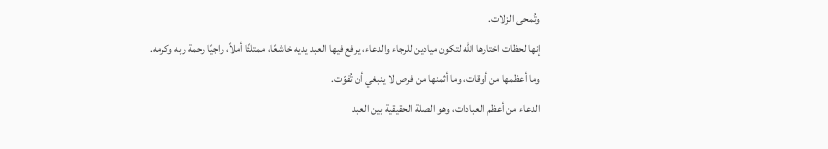وتُمحى الزلات.
إنها لحظات اختارها الله لتكون ميادين للرجاء والدعاء، يرفع فيها العبد يديه خاشعًا، ممتلئًا أملاً، راجيًا رحمة ربه وكرمه.
وما أعظمها من أوقات، وما أثمنها من فرص لا ينبغي أن تُفوّت.
الدعاء من أعظم العبادات، وهو الصلة الحقيقية بين العبد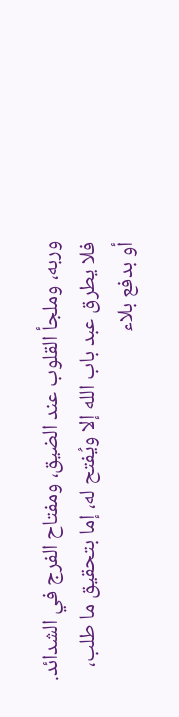وربه، وملجأ القلوب عند الضيق، ومفتاح الفرج في الشدائد.
فلا يطرق عبد باب الله إلا ويُفتح له، إما بتحقيق ما طلب، أو بدفع بلاء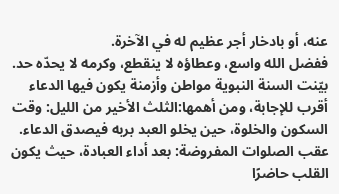عنه، أو بادخار أجر عظيم له في الآخرة.
ففضل الله واسع، وعطاؤه لا ينقطع، وكرمه لا يحدّه حد.
بيّنت السنة النبوية مواطن وأزمنة يكون فيها الدعاء أقرب للإجابة، ومن أهمها:الثلث الأخير من الليل: وقت السكون والخلوة، حين يخلو العبد بربه فيصدق الدعاء.
عقب الصلوات المفروضة: بعد أداء العبادة، حيث يكون القلب حاضرًا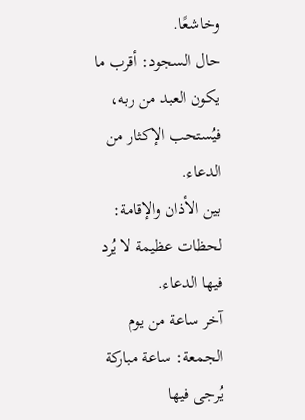وخاشعًا.
حال السجود: أقرب ما يكون العبد من ربه، فيُستحب الإكثار من الدعاء.
بين الأذان والإقامة: لحظات عظيمة لا يُرد فيها الدعاء.
آخر ساعة من يوم الجمعة: ساعة مباركة يُرجى فيها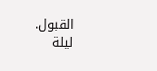القبول.
ليلة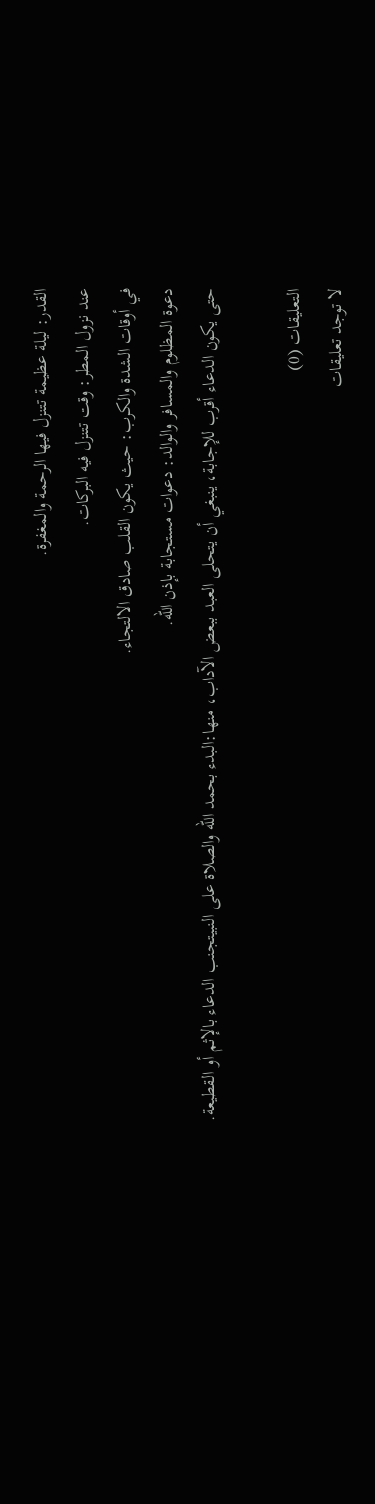القدر: ليلة عظيمة تتنزل فيها الرحمة والمغفرة.
عند نزول المطر: وقت تتنزل فيه البركات.
في أوقات الشدة والكرب: حيث يكون القلب صادق الالتجاء.
دعوة المظلوم والمسافر والوالد: دعوات مستجابة بإذن الله.
حتى يكون الدعاء أقرب للإجابة، ينبغي أن يتحلى العبد ببعض الآداب، منها:البدء بحمد الله والصلاة على النبيتجنب الدعاء بالإثم أو القطيعة.

التعليقات (0)
لا توجد تعليقات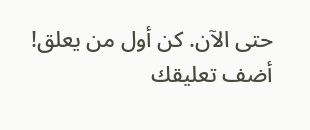حتى الآن. كن أول من يعلق!
أضف تعليقك